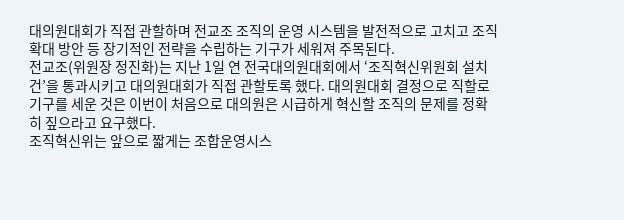대의원대회가 직접 관할하며 전교조 조직의 운영 시스템을 발전적으로 고치고 조직 확대 방안 등 장기적인 전략을 수립하는 기구가 세워져 주목된다.
전교조(위원장 정진화)는 지난 1일 연 전국대의원대회에서 ‘조직혁신위원회 설치 건’을 통과시키고 대의원대회가 직접 관할토록 했다. 대의원대회 결정으로 직할로 기구를 세운 것은 이번이 처음으로 대의원은 시급하게 혁신할 조직의 문제를 정확히 짚으라고 요구했다.
조직혁신위는 앞으로 짧게는 조합운영시스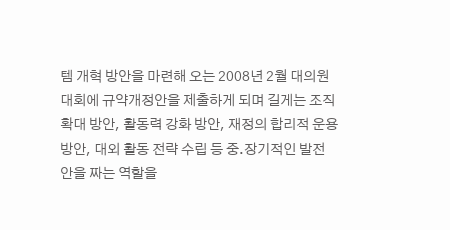템 개혁 방안을 마련해 오는 2008년 2월 대의원대회에 규약개정안을 제출하게 되며 길게는 조직 확대 방안, 활동력 강화 방안, 재정의 합리적 운용 방안, 대외 활동 전략 수립 등 중․장기적인 발전 안을 짜는 역할을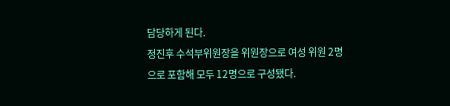담당하게 된다.
정진후 수석부위원장을 위원장으로 여성 위원 2명으로 포함해 모두 12명으로 구성됐다.